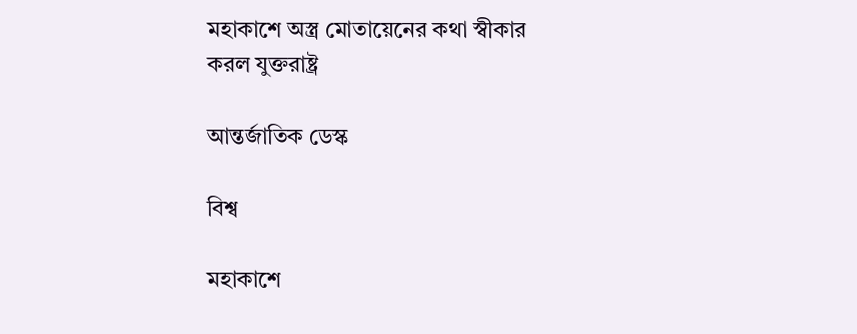মহাকাশে অস্ত্র মোতায়েনের কথা স্বীকার করল যুক্তরাষ্ট্র

আন্তর্জাতিক ডেস্ক

বিশ্ব

মহাকাশে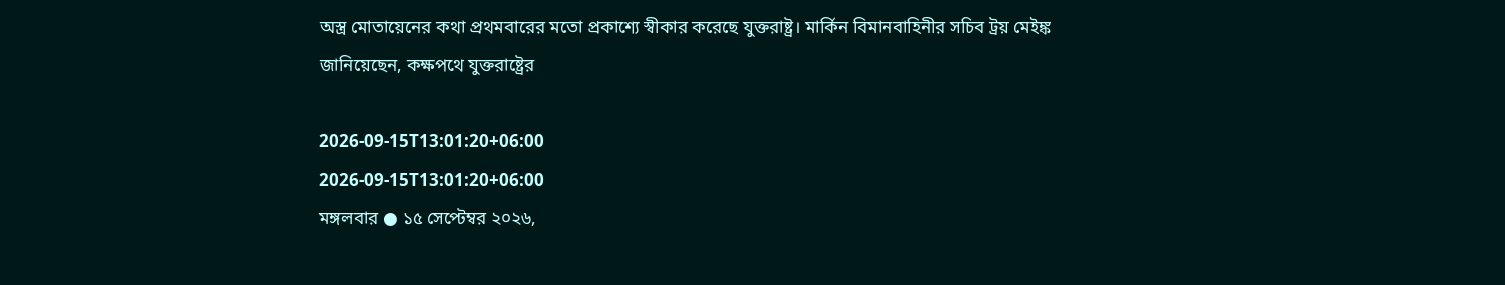অস্ত্র মোতায়েনের কথা প্রথমবারের মতো প্রকাশ্যে স্বীকার করেছে যুক্তরাষ্ট্র। মার্কিন বিমানবাহিনীর সচিব ট্রয় মেইঙ্ক জানিয়েছেন, কক্ষপথে যুক্তরাষ্ট্রের

2026-09-15T13:01:20+06:00
2026-09-15T13:01:20+06:00
মঙ্গলবার ● ১৫ সেপ্টেম্বর ২০২৬,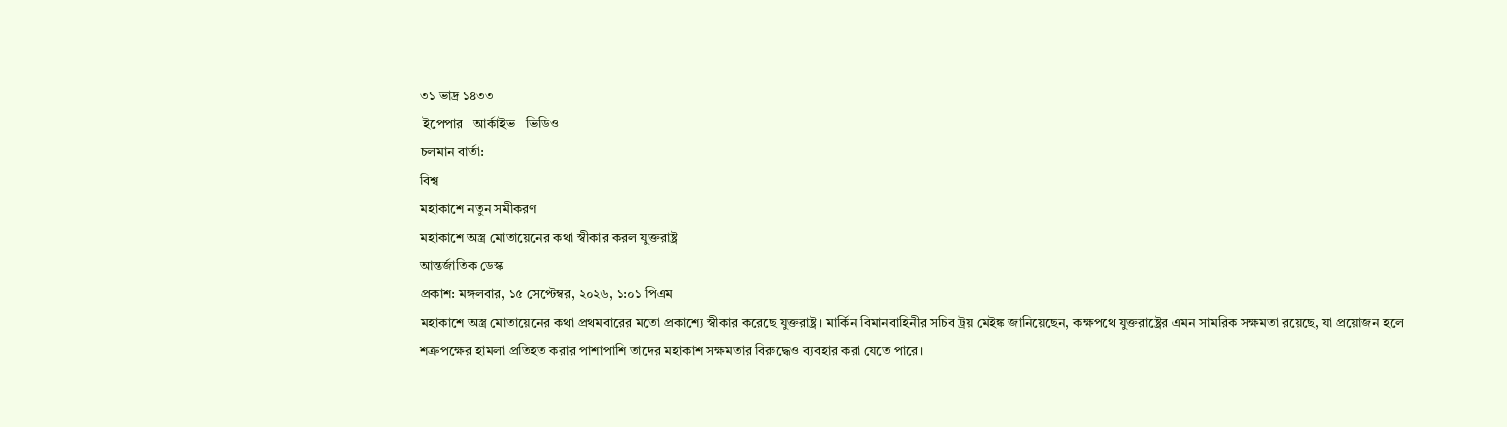৩১ ভাদ্র ১৪৩৩
 ইপেপার   আর্কাইভ   ভিডিও
চলমান বার্তা:
বিশ্ব
মহাকাশে নতুন সমীকরণ
মহাকাশে অস্ত্র মোতায়েনের কথা স্বীকার করল যুক্তরাষ্ট্র
আন্তর্জাতিক ডেস্ক
প্রকাশ: মঙ্গলবার, ১৫ সেপ্টেম্বর, ২০২৬, ১:০১ পিএম
মহাকাশে অস্ত্র মোতায়েনের কথা প্রথমবারের মতো প্রকাশ্যে স্বীকার করেছে যুক্তরাষ্ট্র। মার্কিন বিমানবাহিনীর সচিব ট্রয় মেইঙ্ক জানিয়েছেন, কক্ষপথে যুক্তরাষ্ট্রের এমন সামরিক সক্ষমতা রয়েছে, যা প্রয়োজন হলে শত্রুপক্ষের হামলা প্রতিহত করার পাশাপাশি তাদের মহাকাশ সক্ষমতার বিরুদ্ধেও ব্যবহার করা যেতে পারে।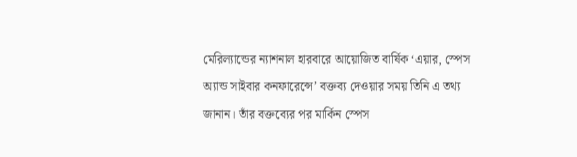মেরিল্যান্ডের ন্যাশনাল হারবারে আয়োজিত বার্ষিক ‘এয়ার, স্পেস অ্যান্ড সাইবার কনফারেন্সে’ বক্তব্য দেওয়ার সময় তিনি এ তথ্য জানান। তাঁর বক্তব্যের পর মার্কিন স্পেস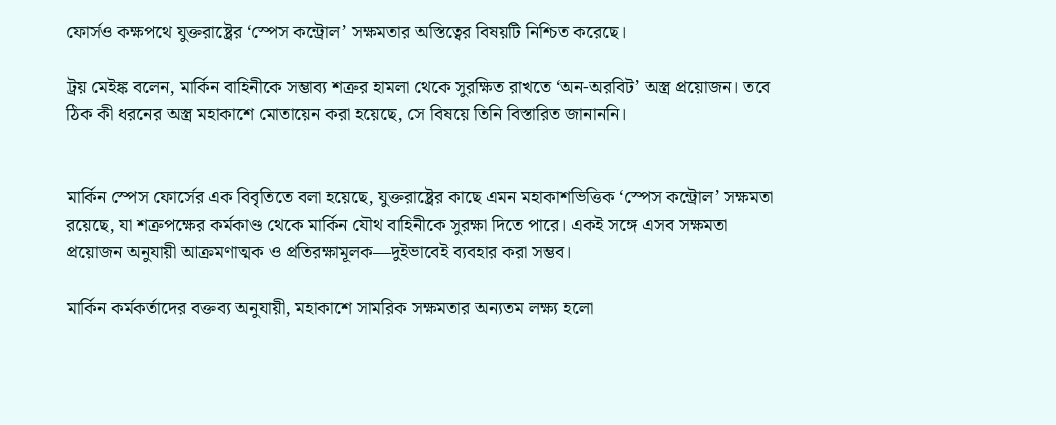ফোর্সও কক্ষপথে যুক্তরাষ্ট্রের ‘স্পেস কন্ট্রোল’ সক্ষমতার অস্তিত্বের বিষয়টি নিশ্চিত করেছে।

ট্রয় মেইঙ্ক বলেন, মার্কিন বাহিনীকে সম্ভাব্য শত্রুর হামলা থেকে সুরক্ষিত রাখতে ‘অন-অরবিট’ অস্ত্র প্রয়োজন। তবে ঠিক কী ধরনের অস্ত্র মহাকাশে মোতায়েন করা হয়েছে, সে বিষয়ে তিনি বিস্তারিত জানাননি।


মার্কিন স্পেস ফোর্সের এক বিবৃতিতে বলা হয়েছে, যুক্তরাষ্ট্রের কাছে এমন মহাকাশভিত্তিক ‘স্পেস কন্ট্রোল’ সক্ষমতা রয়েছে, যা শত্রুপক্ষের কর্মকাণ্ড থেকে মার্কিন যৌথ বাহিনীকে সুরক্ষা দিতে পারে। একই সঙ্গে এসব সক্ষমতা প্রয়োজন অনুযায়ী আক্রমণাত্মক ও প্রতিরক্ষামূলক—দুইভাবেই ব্যবহার করা সম্ভব।

মার্কিন কর্মকর্তাদের বক্তব্য অনুযায়ী, মহাকাশে সামরিক সক্ষমতার অন্যতম লক্ষ্য হলো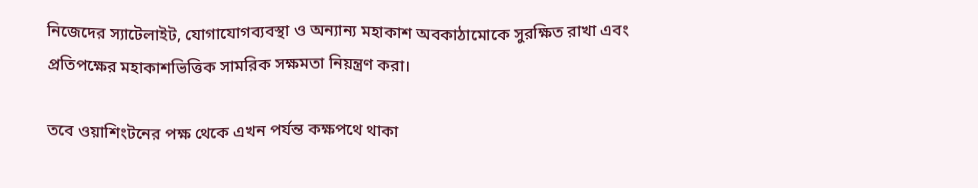নিজেদের স্যাটেলাইট, যোগাযোগব্যবস্থা ও অন্যান্য মহাকাশ অবকাঠামোকে সুরক্ষিত রাখা এবং প্রতিপক্ষের মহাকাশভিত্তিক সামরিক সক্ষমতা নিয়ন্ত্রণ করা।

তবে ওয়াশিংটনের পক্ষ থেকে এখন পর্যন্ত কক্ষপথে থাকা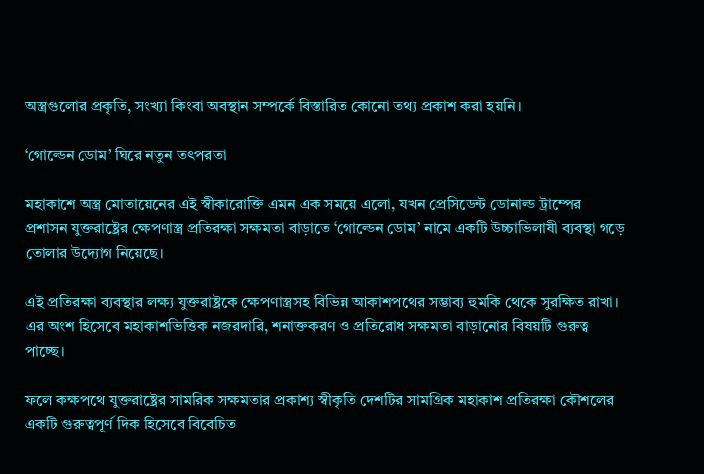অস্ত্রগুলোর প্রকৃতি, সংখ্যা কিংবা অবস্থান সম্পর্কে বিস্তারিত কোনো তথ্য প্রকাশ করা হয়নি।

‘গোল্ডেন ডোম’ ঘিরে নতুন তৎপরতা

মহাকাশে অস্ত্র মোতায়েনের এই স্বীকারোক্তি এমন এক সময়ে এলো, যখন প্রেসিডেন্ট ডোনাল্ড ট্রাম্পের প্রশাসন যুক্তরাষ্ট্রের ক্ষেপণাস্ত্র প্রতিরক্ষা সক্ষমতা বাড়াতে ‘গোল্ডেন ডোম’ নামে একটি উচ্চাভিলাষী ব্যবস্থা গড়ে তোলার উদ্যোগ নিয়েছে।

এই প্রতিরক্ষা ব্যবস্থার লক্ষ্য যুক্তরাষ্ট্রকে ক্ষেপণাস্ত্রসহ বিভিন্ন আকাশপথের সম্ভাব্য হুমকি থেকে সুরক্ষিত রাখা। এর অংশ হিসেবে মহাকাশভিত্তিক নজরদারি, শনাক্তকরণ ও প্রতিরোধ সক্ষমতা বাড়ানোর বিষয়টি গুরুত্ব পাচ্ছে।

ফলে কক্ষপথে যুক্তরাষ্ট্রের সামরিক সক্ষমতার প্রকাশ্য স্বীকৃতি দেশটির সামগ্রিক মহাকাশ প্রতিরক্ষা কৌশলের একটি গুরুত্বপূর্ণ দিক হিসেবে বিবেচিত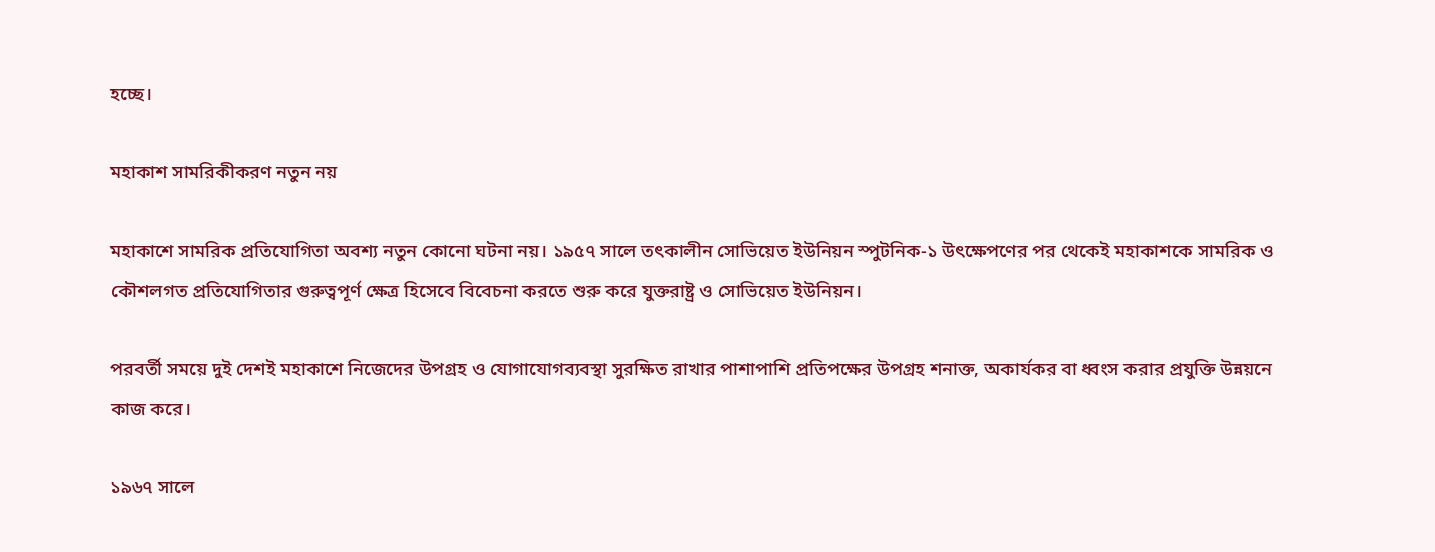হচ্ছে।

মহাকাশ সামরিকীকরণ নতুন নয়

মহাকাশে সামরিক প্রতিযোগিতা অবশ্য নতুন কোনো ঘটনা নয়। ১৯৫৭ সালে তৎকালীন সোভিয়েত ইউনিয়ন স্পুটনিক-১ উৎক্ষেপণের পর থেকেই মহাকাশকে সামরিক ও কৌশলগত প্রতিযোগিতার গুরুত্বপূর্ণ ক্ষেত্র হিসেবে বিবেচনা করতে শুরু করে যুক্তরাষ্ট্র ও সোভিয়েত ইউনিয়ন।

পরবর্তী সময়ে দুই দেশই মহাকাশে নিজেদের উপগ্রহ ও যোগাযোগব্যবস্থা সুরক্ষিত রাখার পাশাপাশি প্রতিপক্ষের উপগ্রহ শনাক্ত, অকার্যকর বা ধ্বংস করার প্রযুক্তি উন্নয়নে কাজ করে।

১৯৬৭ সালে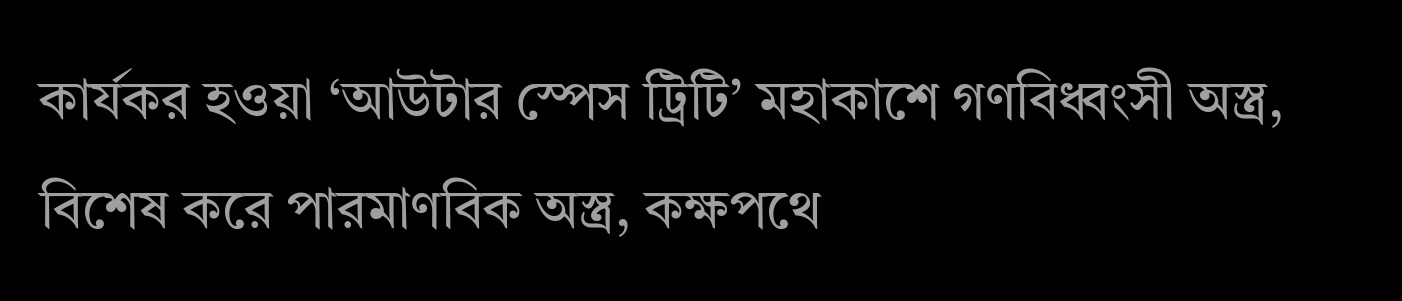কার্যকর হওয়া ‘আউটার স্পেস ট্রিটি’ মহাকাশে গণবিধ্বংসী অস্ত্র, বিশেষ করে পারমাণবিক অস্ত্র, কক্ষপথে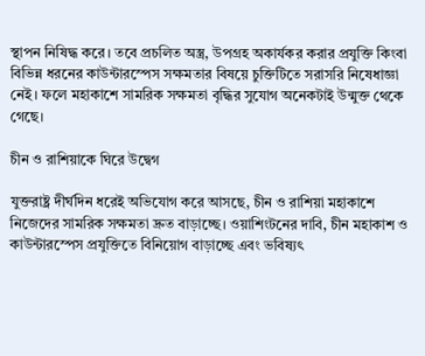স্থাপন নিষিদ্ধ করে। তবে প্রচলিত অস্ত্র, উপগ্রহ অকার্যকর করার প্রযুক্তি কিংবা বিভিন্ন ধরনের কাউন্টারস্পেস সক্ষমতার বিষয়ে চুক্তিটিতে সরাসরি নিষেধাজ্ঞা নেই। ফলে মহাকাশে সামরিক সক্ষমতা বৃদ্ধির সুযোগ অনেকটাই উন্মুক্ত থেকে গেছে।

চীন ও রাশিয়াকে ঘিরে উদ্বেগ

যুক্তরাষ্ট্র দীর্ঘদিন ধরেই অভিযোগ করে আসছে, চীন ও রাশিয়া মহাকাশে নিজেদের সামরিক সক্ষমতা দ্রুত বাড়াচ্ছে। ওয়াশিংটনের দাবি, চীন মহাকাশ ও কাউন্টারস্পেস প্রযুক্তিতে বিনিয়োগ বাড়াচ্ছে এবং ভবিষ্যৎ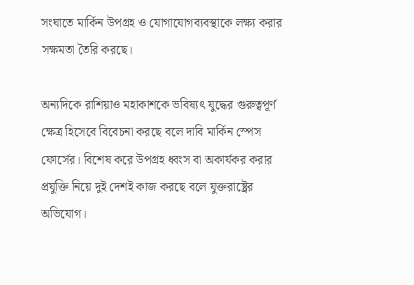সংঘাতে মার্কিন উপগ্রহ ও যোগাযোগব্যবস্থাকে লক্ষ্য করার সক্ষমতা তৈরি করছে।

অন্যদিকে রাশিয়াও মহাকাশকে ভবিষ্যৎ যুদ্ধের গুরুত্বপূর্ণ ক্ষেত্র হিসেবে বিবেচনা করছে বলে দাবি মার্কিন স্পেস ফোর্সের। বিশেষ করে উপগ্রহ ধ্বংস বা অকার্যকর করার প্রযুক্তি নিয়ে দুই দেশই কাজ করছে বলে যুক্তরাষ্ট্রের অভিযোগ।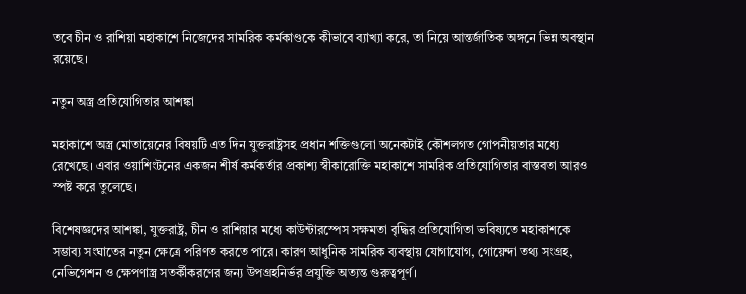তবে চীন ও রাশিয়া মহাকাশে নিজেদের সামরিক কর্মকাণ্ডকে কীভাবে ব্যাখ্যা করে, তা নিয়ে আন্তর্জাতিক অঙ্গনে ভিন্ন অবস্থান রয়েছে।

নতুন অস্ত্র প্রতিযোগিতার আশঙ্কা

মহাকাশে অস্ত্র মোতায়েনের বিষয়টি এত দিন যুক্তরাষ্ট্রসহ প্রধান শক্তিগুলো অনেকটাই কৌশলগত গোপনীয়তার মধ্যে রেখেছে। এবার ওয়াশিংটনের একজন শীর্ষ কর্মকর্তার প্রকাশ্য স্বীকারোক্তি মহাকাশে সামরিক প্রতিযোগিতার বাস্তবতা আরও স্পষ্ট করে তুলেছে।

বিশেষজ্ঞদের আশঙ্কা, যুক্তরাষ্ট্র, চীন ও রাশিয়ার মধ্যে কাউন্টারস্পেস সক্ষমতা বৃদ্ধির প্রতিযোগিতা ভবিষ্যতে মহাকাশকে সম্ভাব্য সংঘাতের নতুন ক্ষেত্রে পরিণত করতে পারে। কারণ আধুনিক সামরিক ব্যবস্থায় যোগাযোগ, গোয়েন্দা তথ্য সংগ্রহ, নেভিগেশন ও ক্ষেপণাস্ত্র সতর্কীকরণের জন্য উপগ্রহনির্ভর প্রযুক্তি অত্যন্ত গুরুত্বপূর্ণ।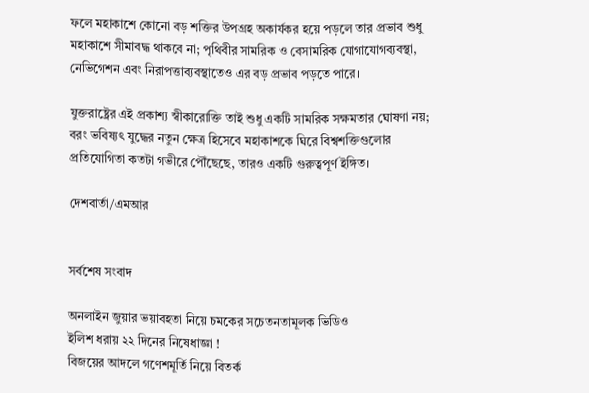ফলে মহাকাশে কোনো বড় শক্তির উপগ্রহ অকার্যকর হয়ে পড়লে তার প্রভাব শুধু মহাকাশে সীমাবদ্ধ থাকবে না; পৃথিবীর সামরিক ও বেসামরিক যোগাযোগব্যবস্থা, নেভিগেশন এবং নিরাপত্তাব্যবস্থাতেও এর বড় প্রভাব পড়তে পারে।

যুক্তরাষ্ট্রের এই প্রকাশ্য স্বীকারোক্তি তাই শুধু একটি সামরিক সক্ষমতার ঘোষণা নয়; বরং ভবিষ্যৎ যুদ্ধের নতুন ক্ষেত্র হিসেবে মহাকাশকে ঘিরে বিশ্বশক্তিগুলোর প্রতিযোগিতা কতটা গভীরে পৌঁছেছে, তারও একটি গুরুত্বপূর্ণ ইঙ্গিত।

দেশবার্তা/এমআর


সর্বশেষ সংবাদ

অনলাইন জুয়ার ভয়াবহতা নিয়ে চমকের সচেতনতামূলক ভিডিও
ইলিশ ধরায় ২২ দিনের নিষেধাজ্ঞা !
বিজয়ের আদলে গণেশমূর্তি নিয়ে বিতর্ক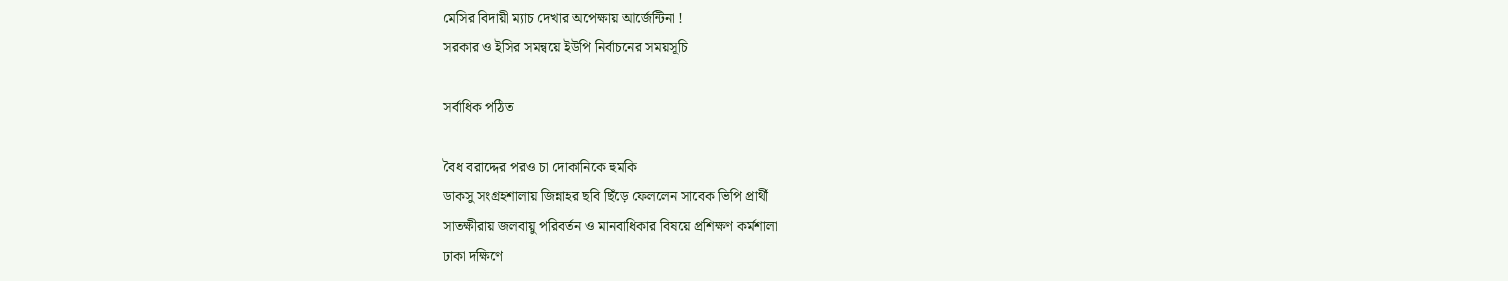মেসির বিদায়ী ম্যাচ দেখার অপেক্ষায় আর্জেন্টিনা !
সরকার ও ইসির সমন্বয়ে ইউপি নির্বাচনের সময়সূচি

সর্বাধিক পঠিত

বৈধ বরাদ্দের পরও চা দোকানিকে হুমকি
ডাকসু সংগ্রহশালায় জিন্নাহর ছবি ছিঁড়ে ফেললেন সাবেক ভিপি প্রার্থী
সাতক্ষীরায় জলবায়ু পরিবর্তন ও মানবাধিকার বিষয়ে প্রশিক্ষণ কর্মশালা
ঢাকা দক্ষিণে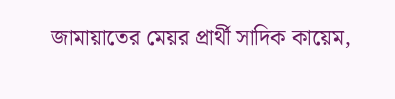জামায়াতের মেয়র প্রার্থী সাদিক কায়েম,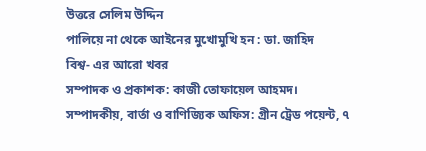উত্তরে সেলিম উদ্দিন
পালিয়ে না থেকে আইনের মুখোমুখি হন : ডা. জাহিদ
বিশ্ব- এর আরো খবর
সম্পাদক ও প্রকাশক: কাজী তোফায়েল আহমদ।
সম্পাদকীয়, বার্তা ও বাণিজ্যিক অফিস: গ্রীন ট্রেড পয়েন্ট, ৭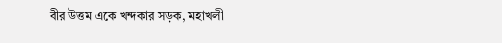বীর উত্তম একে খন্দকার সড়ক, মহাখলী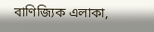বাণিজ্যিক এলাকা,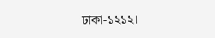ঢাকা-১২১২।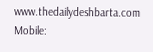www.thedailydeshbarta.com
Mobile: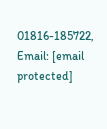01816-185722, Email: [email protected]